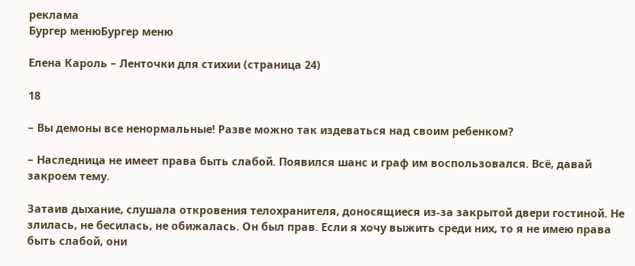реклама
Бургер менюБургер меню

Елена Кароль – Ленточки для стихии (страница 24)

18

– Вы демоны все ненормальные! Разве можно так издеваться над своим ребенком?

– Наследница не имеет права быть слабой. Появился шанс и граф им воспользовался. Всё, давай закроем тему.

Затаив дыхание, слушала откровения телохранителя, доносящиеся из-за закрытой двери гостиной. Не злилась, не бесилась, не обижалась. Он был прав. Если я хочу выжить среди них, то я не имею права быть слабой, они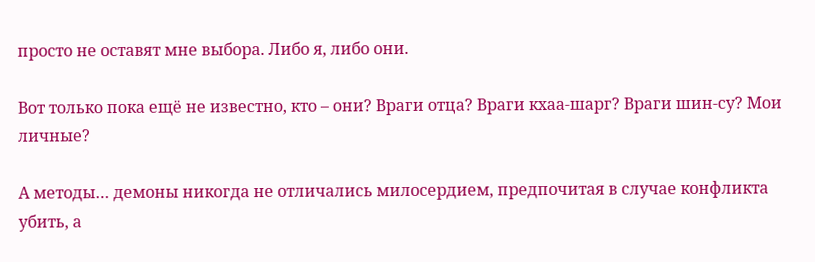просто не оставят мне выбора. Либо я, либо они.

Вот только пока ещё не известно, кто – они? Враги отца? Враги кхаа-шарг? Враги шин-су? Мои личные?

А методы… демоны никогда не отличались милосердием, предпочитая в случае конфликта убить, а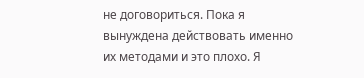не договориться. Пока я вынуждена действовать именно их методами и это плохо. Я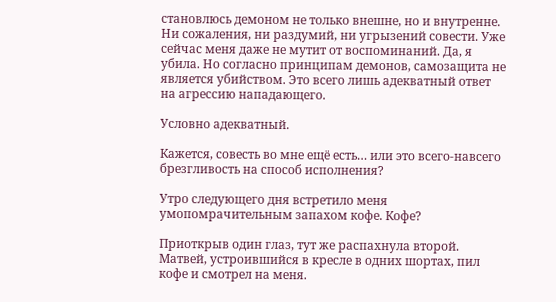становлюсь демоном не только внешне, но и внутренне. Ни сожаления, ни раздумий, ни угрызений совести. Уже сейчас меня даже не мутит от воспоминаний. Да, я убила. Но согласно принципам демонов, самозащита не является убийством. Это всего лишь адекватный ответ на агрессию нападающего.

Условно адекватный.

Кажется, совесть во мне ещё есть… или это всего-навсего брезгливость на способ исполнения?

Утро следующего дня встретило меня умопомрачительным запахом кофе. Кофе?

Приоткрыв один глаз, тут же распахнула второй. Матвей, устроившийся в кресле в одних шортах, пил кофе и смотрел на меня.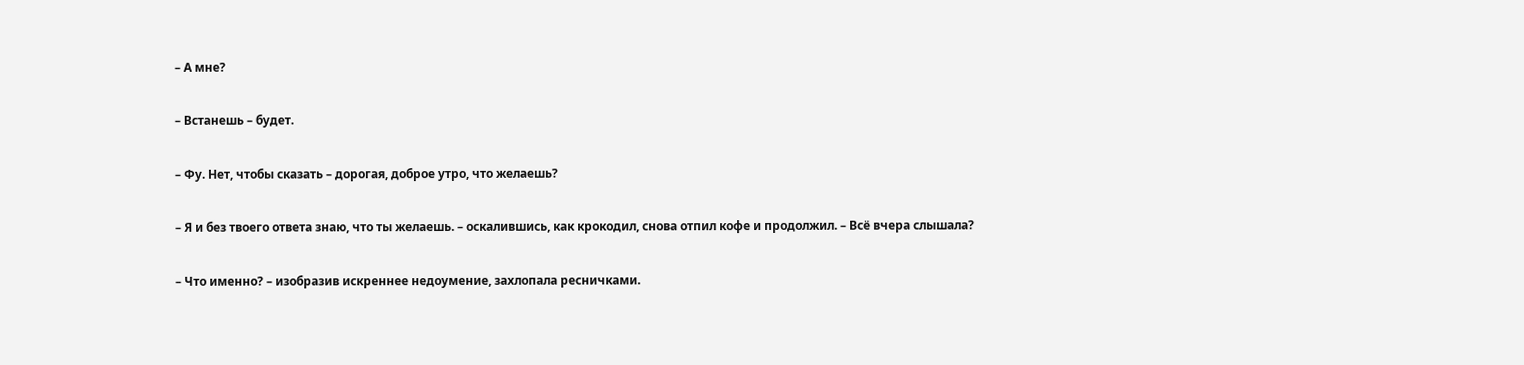– А мне?

– Встанешь – будет.

– Фу. Нет, чтобы сказать – дорогая, доброе утро, что желаешь?

– Я и без твоего ответа знаю, что ты желаешь. – оскалившись, как крокодил, снова отпил кофе и продолжил. – Всё вчера слышала?

– Что именно? – изобразив искреннее недоумение, захлопала ресничками.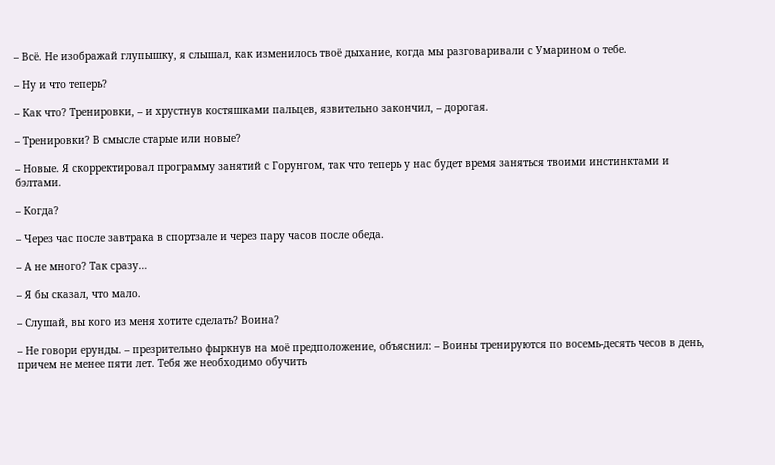– Всё. Не изображай глупышку, я слышал, как изменилось твоё дыхание, когда мы разговаривали с Умарином о тебе.

– Ну и что теперь?

– Как что? Тренировки, – и хрустнув костяшками пальцев, язвительно закончил, – дорогая.

– Тренировки? В смысле старые или новые?

– Новые. Я скорректировал программу занятий с Горунгом, так что теперь у нас будет время заняться твоими инстинктами и бэлтами.

– Когда?

– Через час после завтрака в спортзале и через пару часов после обеда.

– А не много? Так сразу…

– Я бы сказал, что мало.

– Слушай, вы кого из меня хотите сделать? Воина?

– Не говори ерунды. – презрительно фыркнув на моё предположение, объяснил: – Воины тренируются по восемь-десять чесов в день, причем не менее пяти лет. Тебя же необходимо обучить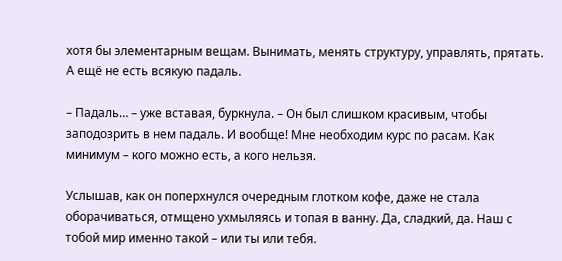хотя бы элементарным вещам. Вынимать, менять структуру, управлять, прятать. А ещё не есть всякую падаль.

– Падаль… – уже вставая, буркнула. – Он был слишком красивым, чтобы заподозрить в нем падаль. И вообще! Мне необходим курс по расам. Как минимум – кого можно есть, а кого нельзя.

Услышав, как он поперхнулся очередным глотком кофе, даже не стала оборачиваться, отмщено ухмыляясь и топая в ванну. Да, сладкий, да. Наш с тобой мир именно такой – или ты или тебя.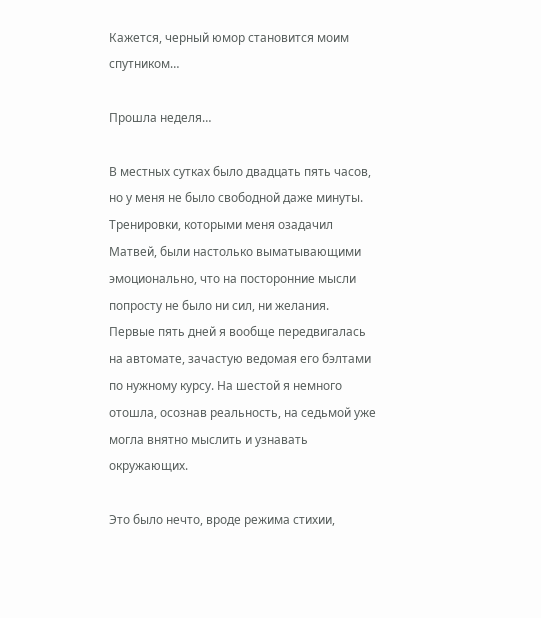Кажется, черный юмор становится моим спутником…

Прошла неделя…

В местных сутках было двадцать пять часов, но у меня не было свободной даже минуты. Тренировки, которыми меня озадачил Матвей, были настолько выматывающими эмоционально, что на посторонние мысли попросту не было ни сил, ни желания. Первые пять дней я вообще передвигалась на автомате, зачастую ведомая его бэлтами по нужному курсу. На шестой я немного отошла, осознав реальность, на седьмой уже могла внятно мыслить и узнавать окружающих.

Это было нечто, вроде режима стихии,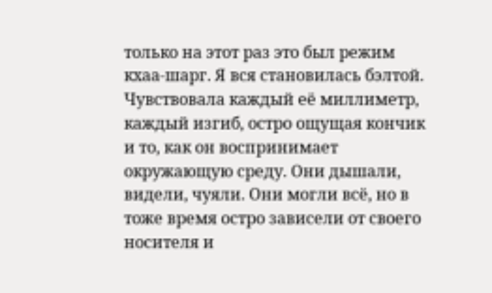только на этот раз это был режим кхаа-шарг. Я вся становилась бэлтой. Чувствовала каждый её миллиметр, каждый изгиб, остро ощущая кончик и то, как он воспринимает окружающую среду. Они дышали, видели, чуяли. Они могли всё, но в тоже время остро зависели от своего носителя и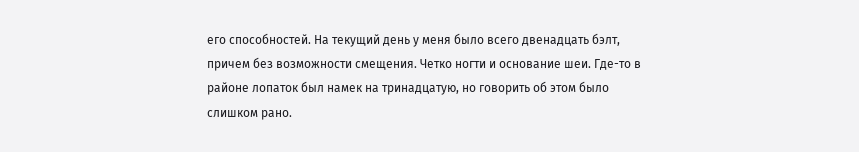его способностей. На текущий день у меня было всего двенадцать бэлт, причем без возможности смещения. Четко ногти и основание шеи. Где-то в районе лопаток был намек на тринадцатую, но говорить об этом было слишком рано.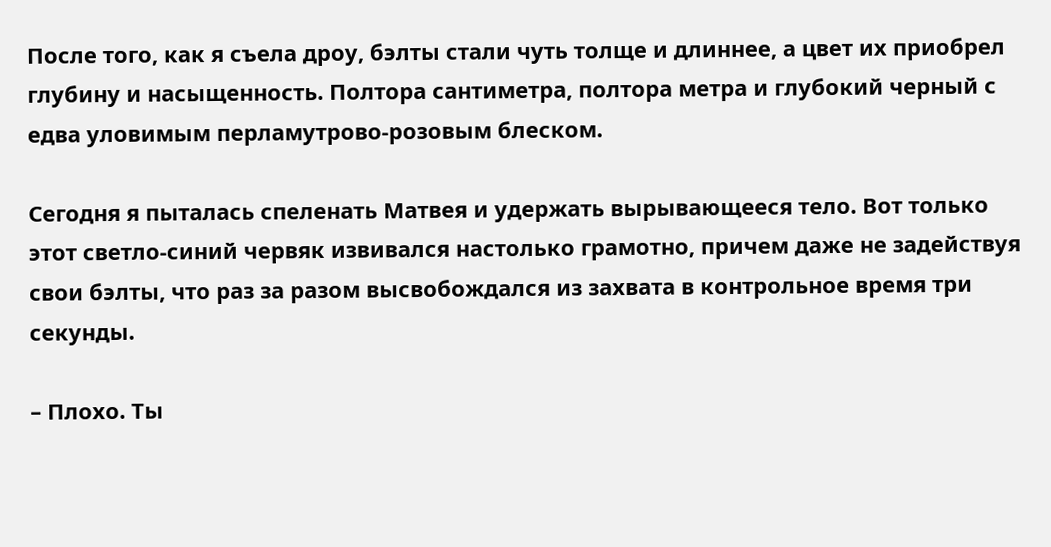После того, как я съела дроу, бэлты стали чуть толще и длиннее, а цвет их приобрел глубину и насыщенность. Полтора сантиметра, полтора метра и глубокий черный с едва уловимым перламутрово-розовым блеском.

Сегодня я пыталась спеленать Матвея и удержать вырывающееся тело. Вот только этот светло-синий червяк извивался настолько грамотно, причем даже не задействуя свои бэлты, что раз за разом высвобождался из захвата в контрольное время три секунды.

– Плохо. Ты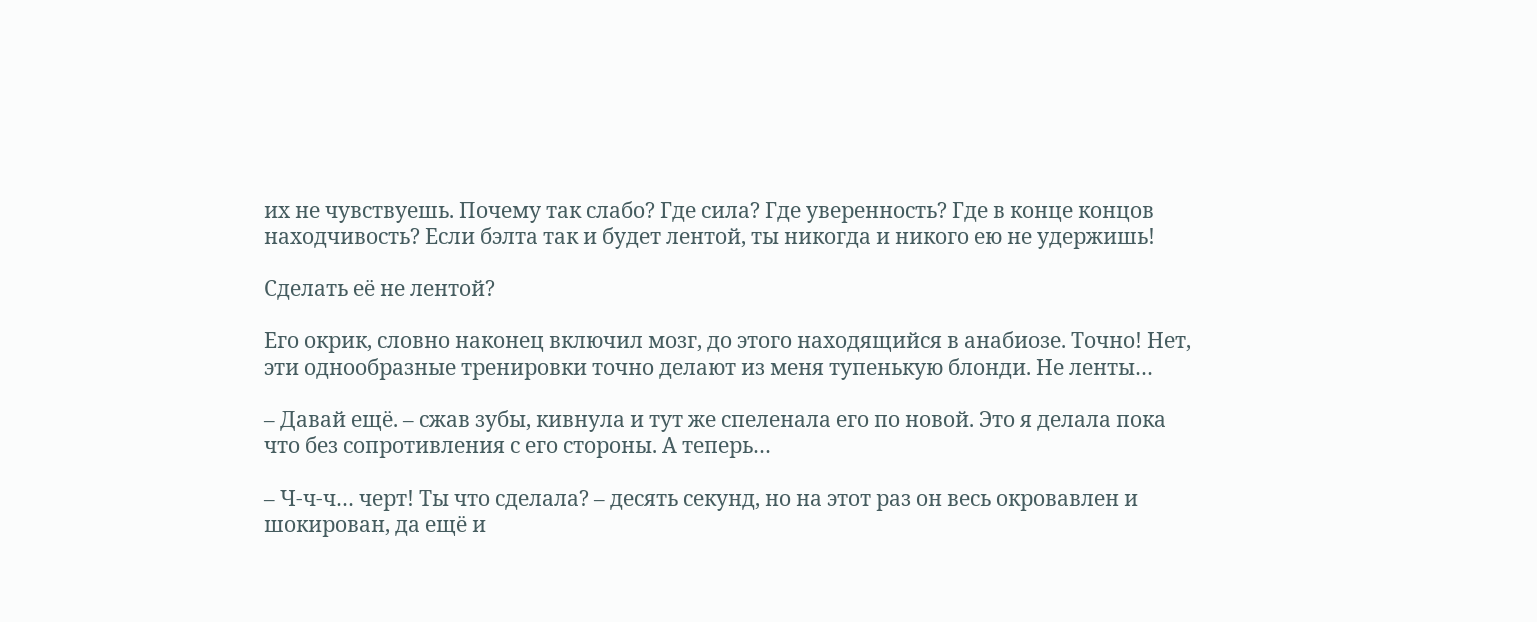их не чувствуешь. Почему так слабо? Где сила? Где уверенность? Где в конце концов находчивость? Если бэлта так и будет лентой, ты никогда и никого ею не удержишь!

Сделать её не лентой?

Его окрик, словно наконец включил мозг, до этого находящийся в анабиозе. Точно! Нет, эти однообразные тренировки точно делают из меня тупенькую блонди. Не ленты…

– Давай ещё. – сжав зубы, кивнула и тут же спеленала его по новой. Это я делала пока что без сопротивления с его стороны. А теперь…

– Ч-ч-ч… черт! Ты что сделала? – десять секунд, но на этот раз он весь окровавлен и шокирован, да ещё и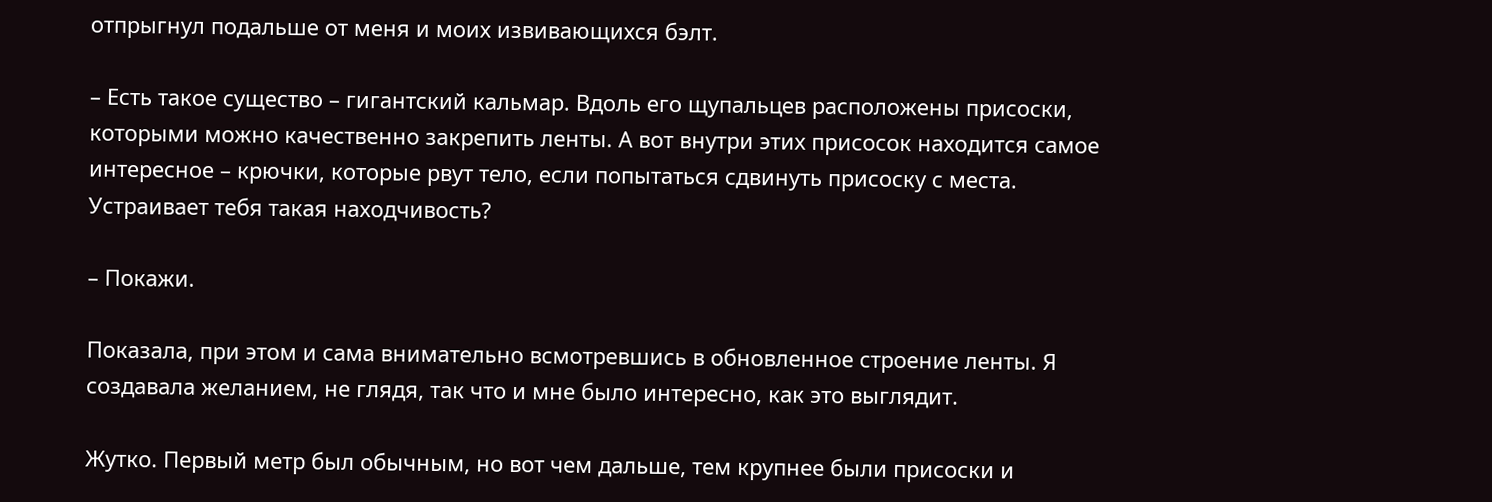отпрыгнул подальше от меня и моих извивающихся бэлт.

– Есть такое существо – гигантский кальмар. Вдоль его щупальцев расположены присоски, которыми можно качественно закрепить ленты. А вот внутри этих присосок находится самое интересное – крючки, которые рвут тело, если попытаться сдвинуть присоску с места. Устраивает тебя такая находчивость?

– Покажи.

Показала, при этом и сама внимательно всмотревшись в обновленное строение ленты. Я создавала желанием, не глядя, так что и мне было интересно, как это выглядит.

Жутко. Первый метр был обычным, но вот чем дальше, тем крупнее были присоски и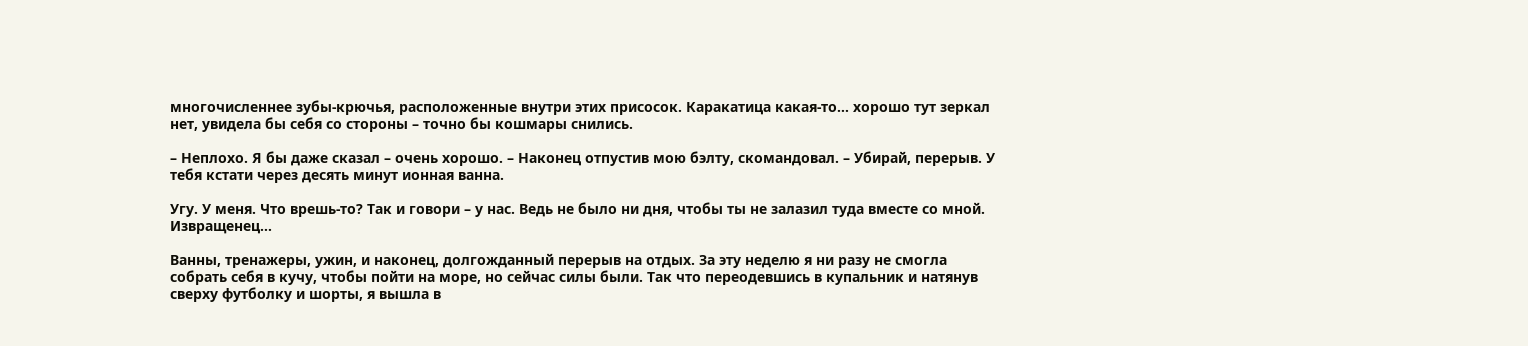многочисленнее зубы-крючья, расположенные внутри этих присосок. Каракатица какая-то… хорошо тут зеркал нет, увидела бы себя со стороны – точно бы кошмары снились.

– Неплохо. Я бы даже сказал – очень хорошо. – Наконец отпустив мою бэлту, скомандовал. – Убирай, перерыв. У тебя кстати через десять минут ионная ванна.

Угу. У меня. Что врешь-то? Так и говори – у нас. Ведь не было ни дня, чтобы ты не залазил туда вместе со мной. Извращенец…

Ванны, тренажеры, ужин, и наконец, долгожданный перерыв на отдых. За эту неделю я ни разу не смогла собрать себя в кучу, чтобы пойти на море, но сейчас силы были. Так что переодевшись в купальник и натянув сверху футболку и шорты, я вышла в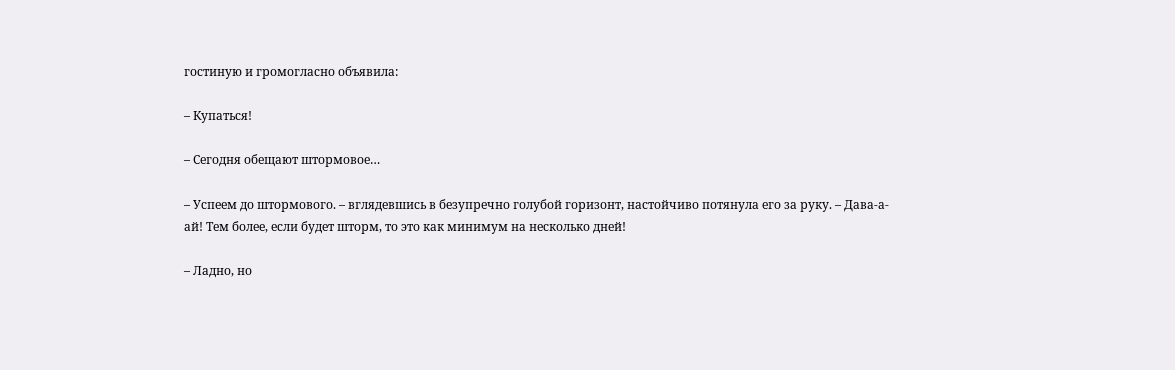гостиную и громогласно объявила:

– Купаться!

– Сегодня обещают штормовое…

– Успеем до штормового. – вглядевшись в безупречно голубой горизонт, настойчиво потянула его за руку. – Дава-а-ай! Тем более, если будет шторм, то это как минимум на несколько дней!

– Ладно, но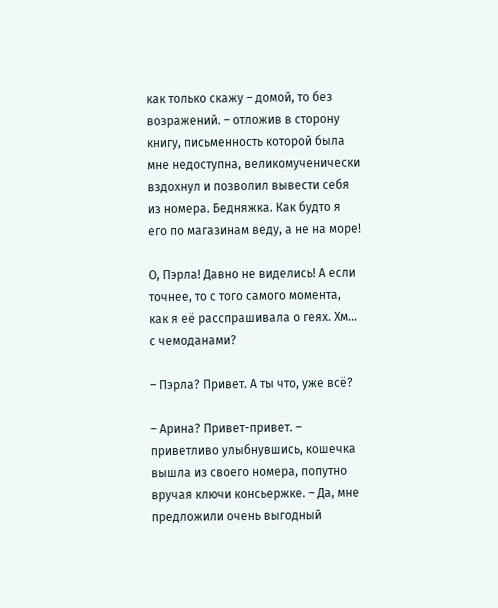как только скажу – домой, то без возражений. – отложив в сторону книгу, письменность которой была мне недоступна, великомученически вздохнул и позволил вывести себя из номера. Бедняжка. Как будто я его по магазинам веду, а не на море!

О, Пэрла! Давно не виделись! А если точнее, то с того самого момента, как я её расспрашивала о геях. Хм… с чемоданами?

– Пэрла? Привет. А ты что, уже всё?

– Арина? Привет-привет. – приветливо улыбнувшись, кошечка вышла из своего номера, попутно вручая ключи консьержке. – Да, мне предложили очень выгодный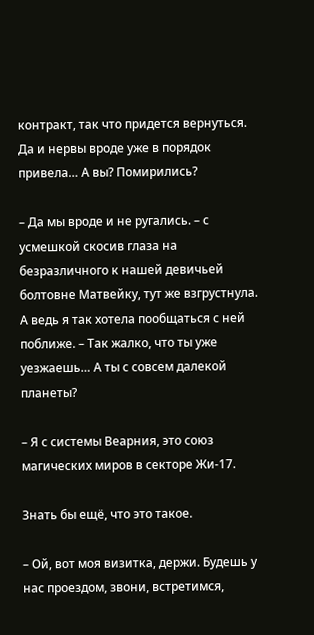контракт, так что придется вернуться. Да и нервы вроде уже в порядок привела… А вы? Помирились?

– Да мы вроде и не ругались. – с усмешкой скосив глаза на безразличного к нашей девичьей болтовне Матвейку, тут же взгрустнула. А ведь я так хотела пообщаться с ней поближе. – Так жалко, что ты уже уезжаешь… А ты с совсем далекой планеты?

– Я с системы Веарния, это союз магических миров в секторе Жи-17.

Знать бы ещё, что это такое.

– Ой, вот моя визитка, держи. Будешь у нас проездом, звони, встретимся,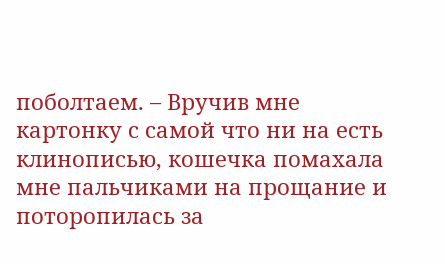поболтаем. – Вручив мне картонку с самой что ни на есть клинописью, кошечка помахала мне пальчиками на прощание и поторопилась за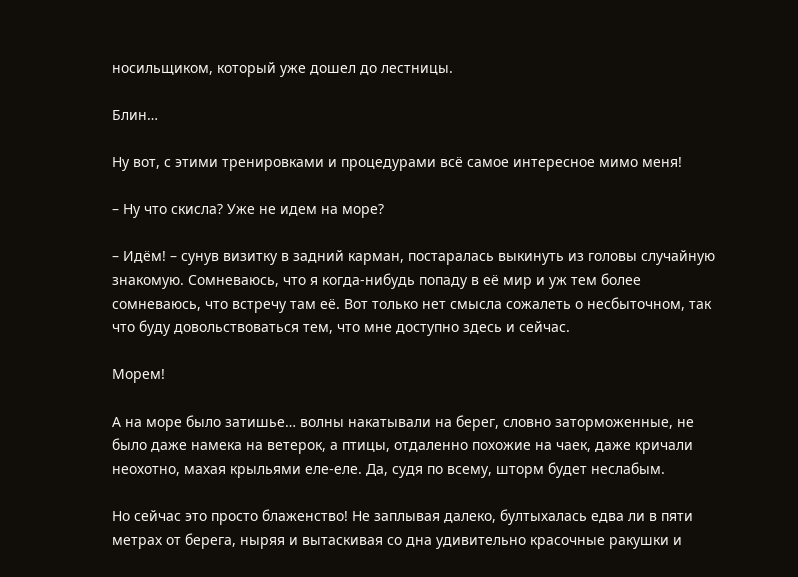носильщиком, который уже дошел до лестницы.

Блин…

Ну вот, с этими тренировками и процедурами всё самое интересное мимо меня!

– Ну что скисла? Уже не идем на море?

– Идём! – сунув визитку в задний карман, постаралась выкинуть из головы случайную знакомую. Сомневаюсь, что я когда-нибудь попаду в её мир и уж тем более сомневаюсь, что встречу там её. Вот только нет смысла сожалеть о несбыточном, так что буду довольствоваться тем, что мне доступно здесь и сейчас.

Морем!

А на море было затишье… волны накатывали на берег, словно заторможенные, не было даже намека на ветерок, а птицы, отдаленно похожие на чаек, даже кричали неохотно, махая крыльями еле-еле. Да, судя по всему, шторм будет неслабым.

Но сейчас это просто блаженство! Не заплывая далеко, бултыхалась едва ли в пяти метрах от берега, ныряя и вытаскивая со дна удивительно красочные ракушки и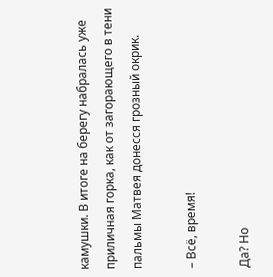камушки. В итоге на берегу набралась уже приличная горка, как от загорающего в тени пальмы Матвея донесся грозный окрик.

– Всё, время!

Да? Но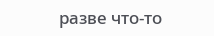разве что-то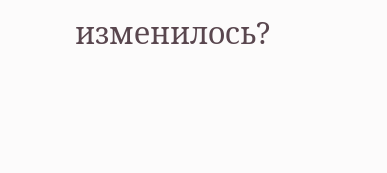изменилось?